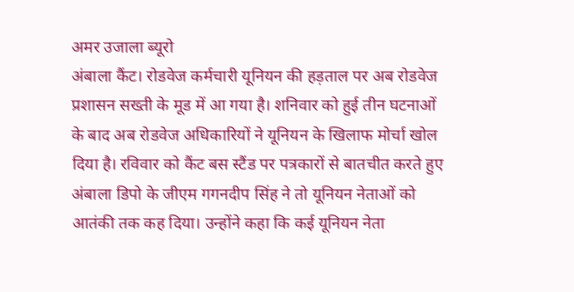अमर उजाला ब्यूरो
अंबाला कैंट। रोडवेज कर्मचारी यूनियन की हड़ताल पर अब रोडवेज प्रशासन सख्ती के मूड में आ गया है। शनिवार को हुई तीन घटनाओं के बाद अब रोडवेज अधिकारियों ने यूनियन के खिलाफ मोर्चा खोल दिया है। रविवार को कैंट बस स्टैंड पर पत्रकारों से बातचीत करते हुए अंबाला डिपो के जीएम गगनदीप सिंह ने तो यूनियन नेताओं को आतंकी तक कह दिया। उन्होंने कहा कि कई यूनियन नेता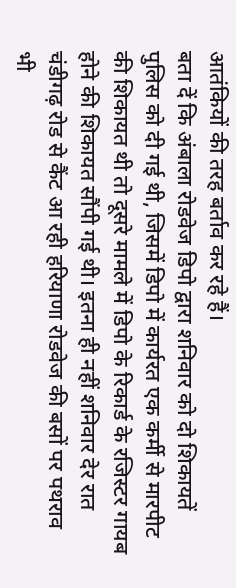आतंकियों की तरह बर्ताव कर रहे हैं।
बता दें कि अंबाला रोडवेज डिपो द्वारा शनिवार को दो शिकायतें पुलिस को दी गई थी, जिसमें डिपो में कार्यरत एक कर्मी से मारपीट की शिकायत थी तो दूसरे मामले में डिपो के रिकार्ड के रजिस्टर गायब होने की शिकायत सौंपी गई थी। इतना ही नहीं शनिवार देर रात चंडीगढ़ रोड से कैंट आ रही हरियाणा रोडवेज की बसों पर पथराव भी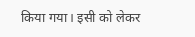किया गया। इसी को लेकर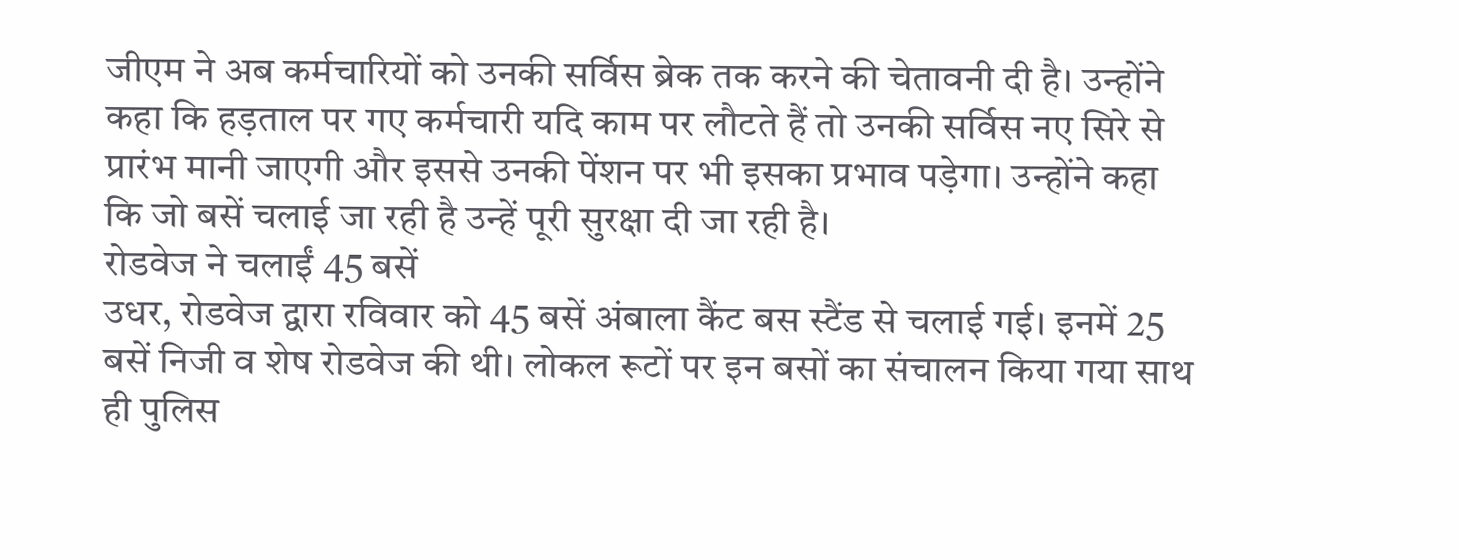जीएम ने अब कर्मचारियों को उनकी सर्विस ब्रेक तक करने की चेतावनी दी है। उन्होंने कहा कि हड़ताल पर गए कर्मचारी यदि काम पर लौटते हैं तो उनकी सर्विस नए सिरे से प्रारंभ मानी जाएगी और इससे उनकी पेंशन पर भी इसका प्रभाव पड़ेगा। उन्होंने कहा कि जो बसें चलाई जा रही है उन्हें पूरी सुरक्षा दी जा रही है।
रोडवेज ने चलाईं 45 बसें
उधर, रोडवेज द्वारा रविवार को 45 बसें अंबाला कैंट बस स्टैंड से चलाई गई। इनमें 25 बसें निजी व शेष रोडवेज की थी। लोकल रूटों पर इन बसों का संचालन किया गया साथ ही पुलिस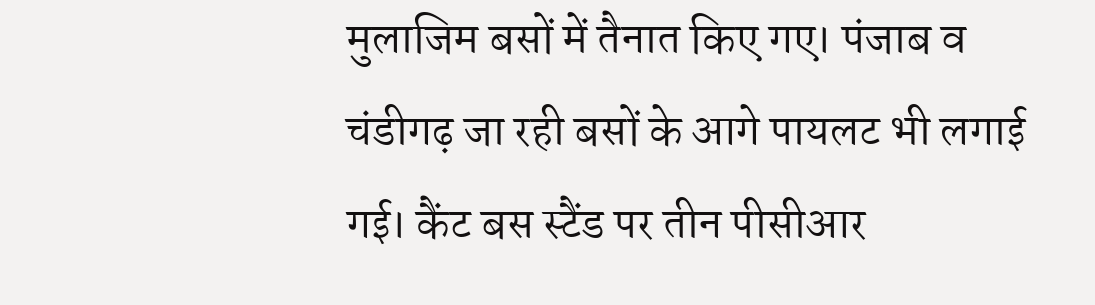मुलाजिम बसों में तैनात किए गए। पंजाब व चंडीगढ़ जा रही बसों के आगे पायलट भी लगाई गई। कैंट बस स्टैंड पर तीन पीसीआर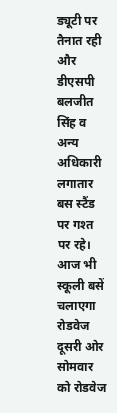ड्यूटी पर तैनात रही और डीएसपी बलजीत सिंह व अन्य अधिकारी लगातार बस स्टैंड पर गश्त पर रहे।
आज भी स्कूली बसें चलाएगा रोडवेज
दूसरी ओर सोमवार को रोडवेज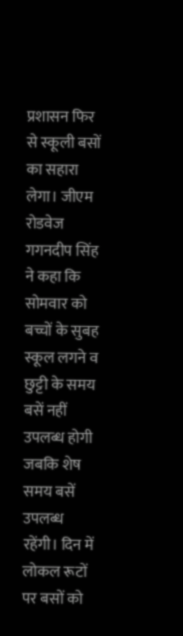प्रशासन फिर से स्कूली बसों का सहारा लेगा। जीएम रोडवेज गगनदीप सिंह ने कहा कि सोमवार को बच्चों के सुबह स्कूल लगने व छुट्टी के समय बसें नहीं उपलब्ध होगी जबकि शेष समय बसें उपलब्ध रहेंगी। दिन में लोकल रूटों पर बसों को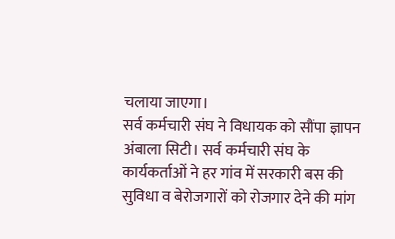चलाया जाएगा।
सर्व कर्मचारी संघ ने विधायक को सौंपा ज्ञापन
अंबाला सिटी। सर्व कर्मचारी संघ के कार्यकर्ताओं ने हर गांव में सरकारी बस की सुविधा व बेरोजगारों को रोजगार देने की मांग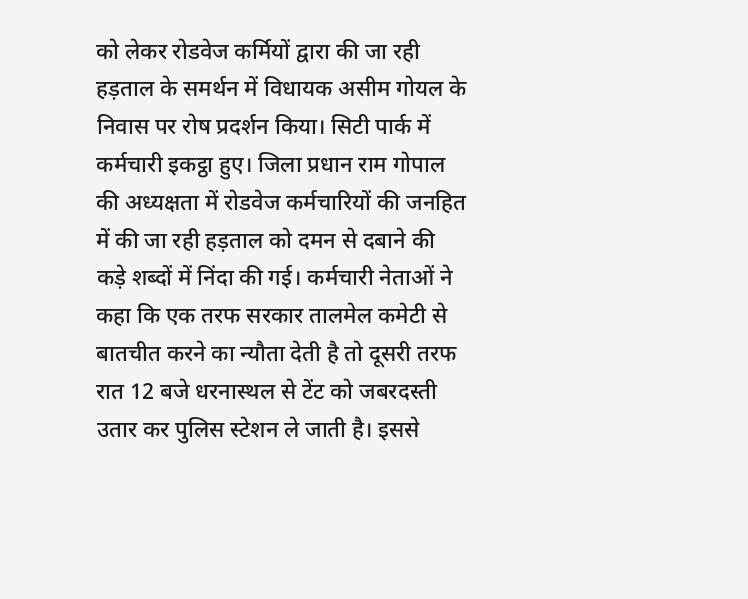को लेकर रोडवेज कर्मियों द्वारा की जा रही हड़ताल के समर्थन में विधायक असीम गोयल के निवास पर रोष प्रदर्शन किया। सिटी पार्क में कर्मचारी इकट्ठा हुए। जिला प्रधान राम गोपाल की अध्यक्षता में रोडवेज कर्मचारियों की जनहित में की जा रही हड़ताल को दमन से दबाने की कड़े शब्दों में निंदा की गई। कर्मचारी नेताओं ने कहा कि एक तरफ सरकार तालमेल कमेटी से बातचीत करने का न्यौता देती है तो दूसरी तरफ रात 12 बजे धरनास्थल से टेंट को जबरदस्ती उतार कर पुलिस स्टेशन ले जाती है। इससे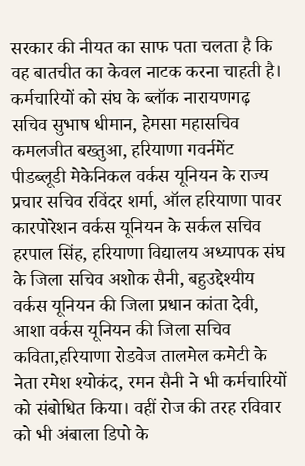सरकार की नीयत का साफ पता चलता है कि वह बातचीत का केवल नाटक करना चाहती है। कर्मचारियों को संघ के ब्लॉक नारायणगढ़ सचिव सुभाष धीमान, हेमसा महासचिव कमलजीत बख्तुआ, हरियाणा गवर्नमेंट पीडब्लूडी मेकेनिकल वर्कस यूनियन के राज्य प्रचार सचिव रविंदर शर्मा, ऑल हरियाणा पावर कारपोरेशन वर्कस यूनियन के सर्कल सचिव हरपाल सिंह, हरियाणा विद्यालय अध्यापक संघ के जिला सचिव अशोक सैनी, बहुउद्देश्यीय वर्कस यूनियन की जिला प्रधान कांता देवी, आशा वर्कस यूनियन की जिला सचिव कविता,हरियाणा रोडवेज तालमेल कमेटी के नेता रमेश श्योकंद, रमन सैनी ने भी कर्मचारियों को संबोधित किया। वहीं रोज की तरह रविवार को भी अंबाला डिपो के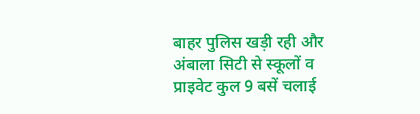बाहर पुलिस खड़ी रही और अंबाला सिटी से स्कूलों व प्राइवेट कुल 9 बसें चलाई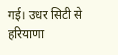गई। उधर सिटी से हरियाणा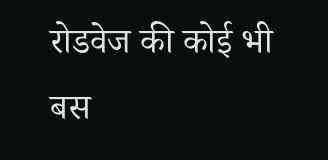रोडवेज की कोई भी बस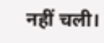नहीं चली।